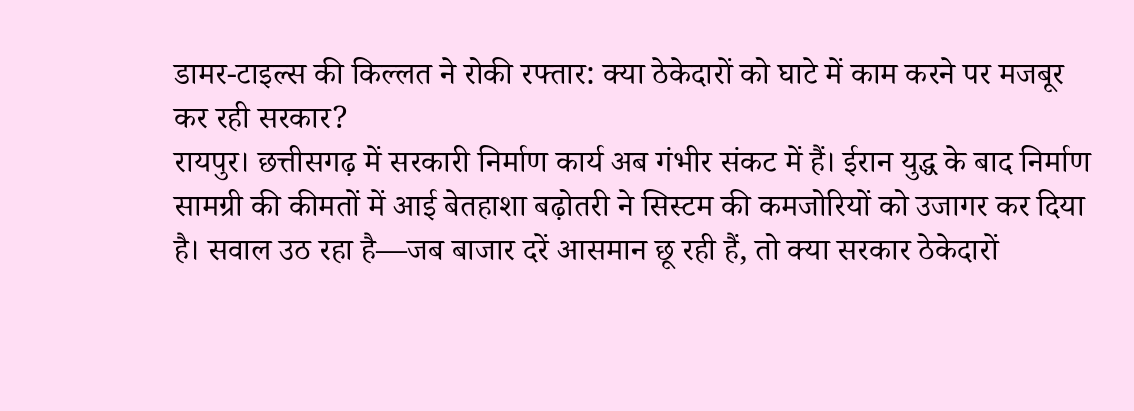डामर-टाइल्स की किल्लत ने रोकी रफ्तार: क्या ठेकेदारों को घाटे में काम करने पर मजबूर कर रही सरकार?
रायपुर। छत्तीसगढ़ में सरकारी निर्माण कार्य अब गंभीर संकट में हैं। ईरान युद्ध के बाद निर्माण सामग्री की कीमतों में आई बेतहाशा बढ़ोतरी ने सिस्टम की कमजोरियों को उजागर कर दिया है। सवाल उठ रहा है—जब बाजार दरें आसमान छू रही हैं, तो क्या सरकार ठेकेदारों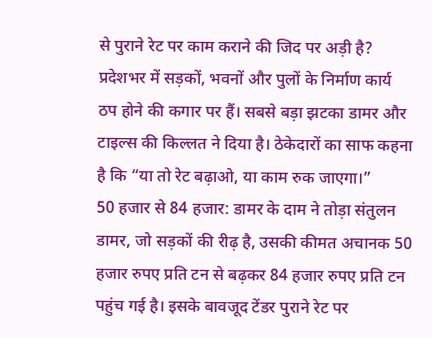से पुराने रेट पर काम कराने की जिद पर अड़ी है?
प्रदेशभर में सड़कों, भवनों और पुलों के निर्माण कार्य ठप होने की कगार पर हैं। सबसे बड़ा झटका डामर और टाइल्स की किल्लत ने दिया है। ठेकेदारों का साफ कहना है कि “या तो रेट बढ़ाओ, या काम रुक जाएगा।”
50 हजार से 84 हजार: डामर के दाम ने तोड़ा संतुलन
डामर, जो सड़कों की रीढ़ है, उसकी कीमत अचानक 50 हजार रुपए प्रति टन से बढ़कर 84 हजार रुपए प्रति टन पहुंच गई है। इसके बावजूद टेंडर पुराने रेट पर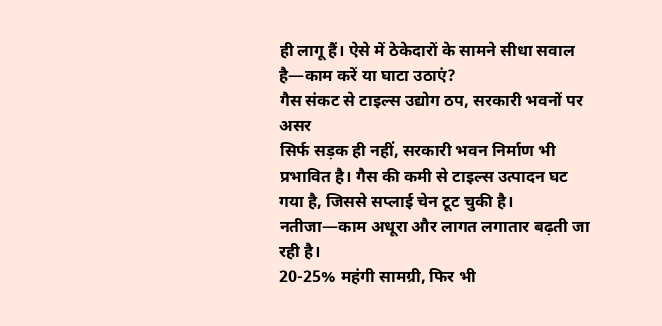ही लागू हैं। ऐसे में ठेकेदारों के सामने सीधा सवाल है—काम करें या घाटा उठाएं?
गैस संकट से टाइल्स उद्योग ठप, सरकारी भवनों पर असर
सिर्फ सड़क ही नहीं, सरकारी भवन निर्माण भी प्रभावित है। गैस की कमी से टाइल्स उत्पादन घट गया है, जिससे सप्लाई चेन टूट चुकी है। नतीजा—काम अधूरा और लागत लगातार बढ़ती जा रही है।
20-25% महंगी सामग्री, फिर भी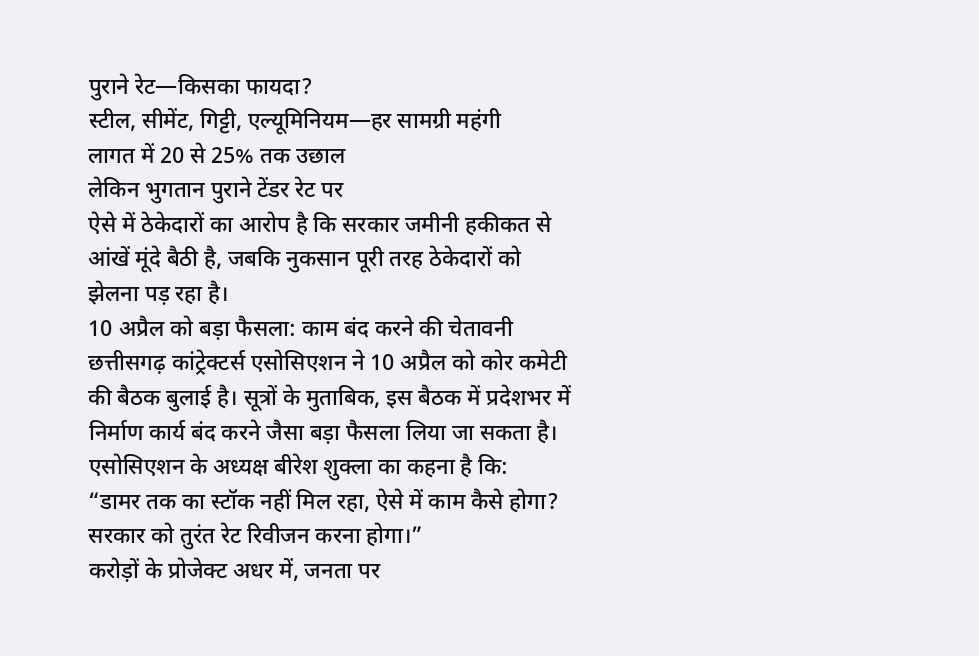पुराने रेट—किसका फायदा?
स्टील, सीमेंट, गिट्टी, एल्यूमिनियम—हर सामग्री महंगी
लागत में 20 से 25% तक उछाल
लेकिन भुगतान पुराने टेंडर रेट पर
ऐसे में ठेकेदारों का आरोप है कि सरकार जमीनी हकीकत से आंखें मूंदे बैठी है, जबकि नुकसान पूरी तरह ठेकेदारों को झेलना पड़ रहा है।
10 अप्रैल को बड़ा फैसला: काम बंद करने की चेतावनी
छत्तीसगढ़ कांट्रेक्टर्स एसोसिएशन ने 10 अप्रैल को कोर कमेटी की बैठक बुलाई है। सूत्रों के मुताबिक, इस बैठक में प्रदेशभर में निर्माण कार्य बंद करने जैसा बड़ा फैसला लिया जा सकता है।
एसोसिएशन के अध्यक्ष बीरेश शुक्ला का कहना है कि:
“डामर तक का स्टॉक नहीं मिल रहा, ऐसे में काम कैसे होगा? सरकार को तुरंत रेट रिवीजन करना होगा।”
करोड़ों के प्रोजेक्ट अधर में, जनता पर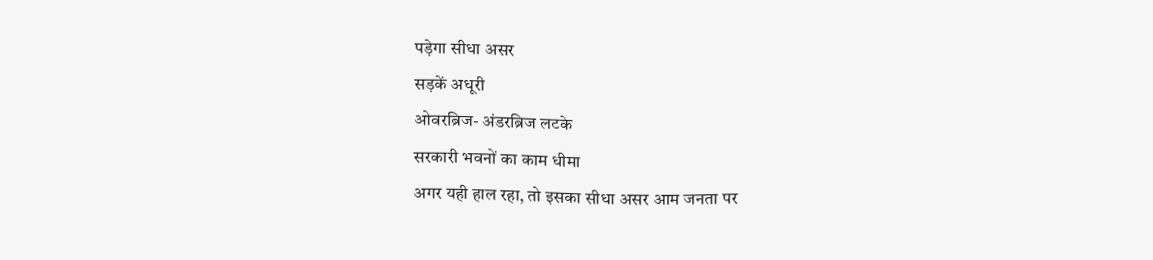पड़ेगा सीधा असर
सड़कें अधूरी
ओवरब्रिज- अंडरब्रिज लटके
सरकारी भवनों का काम धीमा
अगर यही हाल रहा, तो इसका सीधा असर आम जनता पर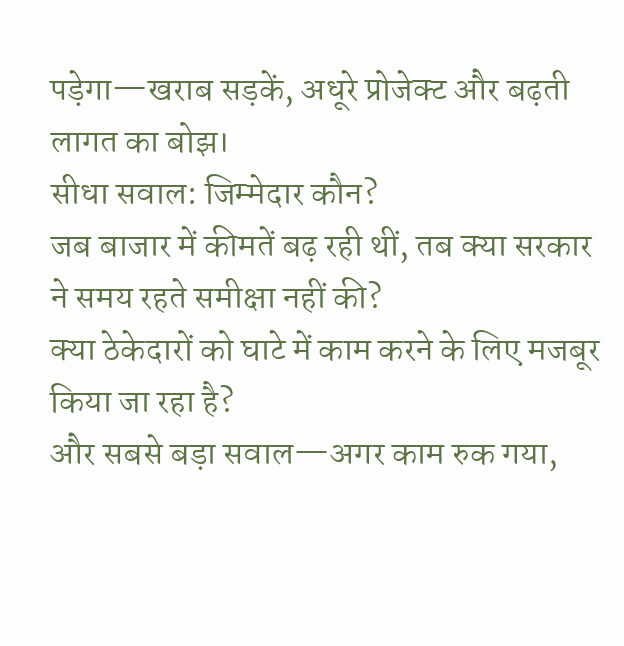पड़ेगा—खराब सड़कें, अधूरे प्रोजेक्ट और बढ़ती लागत का बोझ।
सीधा सवाल: जिम्मेदार कौन?
जब बाजार में कीमतें बढ़ रही थीं, तब क्या सरकार ने समय रहते समीक्षा नहीं की?
क्या ठेकेदारों को घाटे में काम करने के लिए मजबूर किया जा रहा है?
और सबसे बड़ा सवाल—अगर काम रुक गया,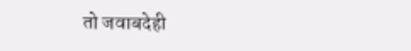तो जवाबदेही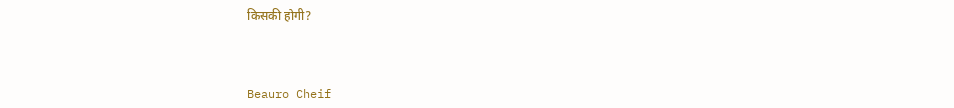किसकी होगी?



Beauro Cheif